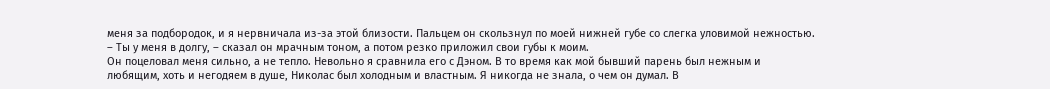меня за подбородок, и я нервничала из-за этой близости. Пальцем он скользнул по моей нижней губе со слегка уловимой нежностью.
– Ты у меня в долгу, – сказал он мрачным тоном, а потом резко приложил свои губы к моим.
Он поцеловал меня сильно, а не тепло. Невольно я сравнила его с Дэном. В то время как мой бывший парень был нежным и любящим, хоть и негодяем в душе, Николас был холодным и властным. Я никогда не знала, о чем он думал. В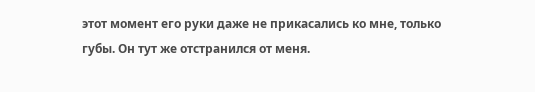этот момент его руки даже не прикасались ко мне, только губы. Он тут же отстранился от меня.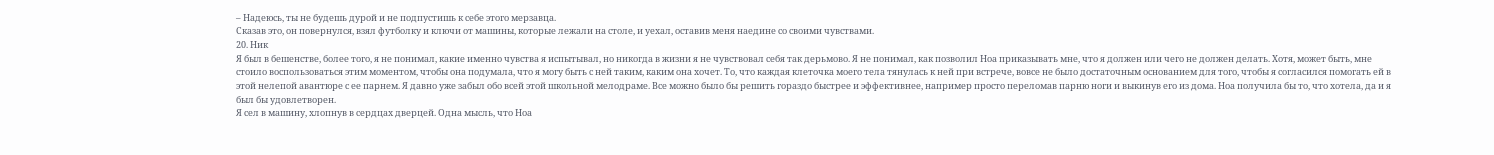– Надеюсь, ты не будешь дурой и не подпустишь к себе этого мерзавца.
Сказав это, он повернулся, взял футболку и ключи от машины, которые лежали на столе, и уехал, оставив меня наедине со своими чувствами.
20. Ник
Я был в бешенстве, более того, я не понимал, какие именно чувства я испытывал, но никогда в жизни я не чувствовал себя так дерьмово. Я не понимал, как позволил Ноа приказывать мне, что я должен или чего не должен делать. Хотя, может быть, мне стоило воспользоваться этим моментом, чтобы она подумала, что я могу быть с ней таким, каким она хочет. То, что каждая клеточка моего тела тянулась к ней при встрече, вовсе не было достаточным основанием для того, чтобы я согласился помогать ей в этой нелепой авантюре с ее парнем. Я давно уже забыл обо всей этой школьной мелодраме. Все можно было бы решить гораздо быстрее и эффективнее, например просто переломав парню ноги и выкинув его из дома. Ноа получила бы то, что хотела, да и я был бы удовлетворен.
Я сел в машину, хлопнув в сердцах дверцей. Одна мысль, что Ноа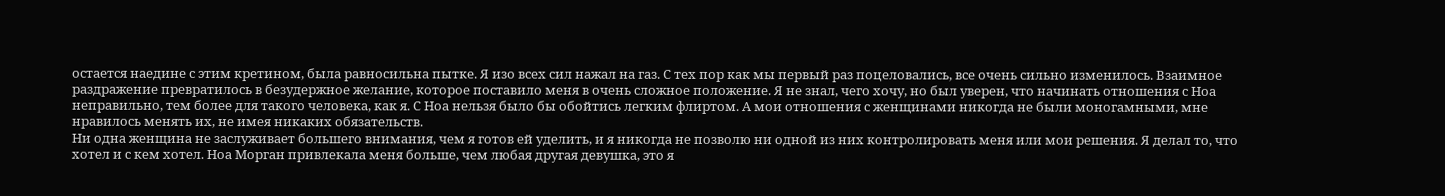остается наедине с этим кретином, была равносильна пытке. Я изо всех сил нажал на газ. С тех пор как мы первый раз поцеловались, все очень сильно изменилось. Взаимное раздражение превратилось в безудержное желание, которое поставило меня в очень сложное положение. Я не знал, чего хочу, но был уверен, что начинать отношения с Ноа неправильно, тем более для такого человека, как я. С Ноа нельзя было бы обойтись легким флиртом. А мои отношения с женщинами никогда не были моногамными, мне нравилось менять их, не имея никаких обязательств.
Ни одна женщина не заслуживает большего внимания, чем я готов ей уделить, и я никогда не позволю ни одной из них контролировать меня или мои решения. Я делал то, что хотел и с кем хотел. Ноа Морган привлекала меня больше, чем любая другая девушка, это я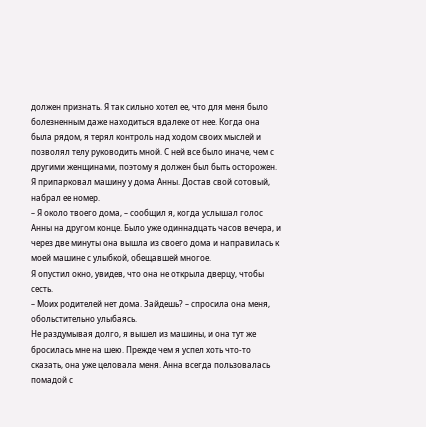должен признать. Я так сильно хотел ее, что для меня было болезненным даже находиться вдалеке от нее. Когда она была рядом, я терял контроль над ходом своих мыслей и позволял телу руководить мной. С ней все было иначе, чем с другими женщинами, поэтому я должен был быть осторожен.
Я припарковал машину у дома Анны. Достав свой сотовый, набрал ее номер.
– Я около твоего дома, – сообщил я, когда услышал голос Анны на другом конце. Было уже одиннадцать часов вечера, и через две минуты она вышла из своего дома и направилась к моей машине с улыбкой, обещавшей многое.
Я опустил окно, увидев, что она не открыла дверцу, чтобы сесть.
– Моих родителей нет дома. Зайдешь? – спросила она меня, обольстительно улыбаясь.
Не раздумывая долго, я вышел из машины, и она тут же бросилась мне на шею. Прежде чем я успел хоть что-то сказать, она уже целовала меня. Анна всегда пользовалась помадой с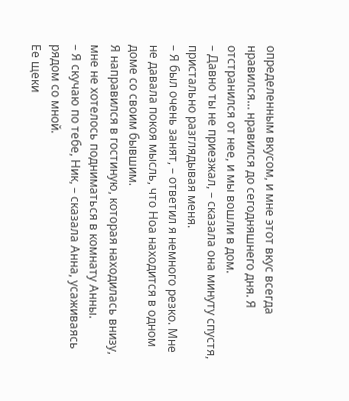определенным вкусом, и мне этот вкус всегда нравился… нравился до сегодняшнего дня. Я отстранился от нее, и мы вошли в дом.
– Давно ты не приезжал, – сказала она минуту спустя, пристально разглядывая меня.
– Я был очень занят, – ответил я немного резко. Мне не давала покоя мысль, что Ноа находится в одном доме со своим бывшим.
Я направился в гостиную, которая находилась внизу, мне не хотелось подниматься в комнату Анны.
– Я скучаю по тебе, Ник, – сказала Анна, усаживаясь рядом со мной.
Ее щеки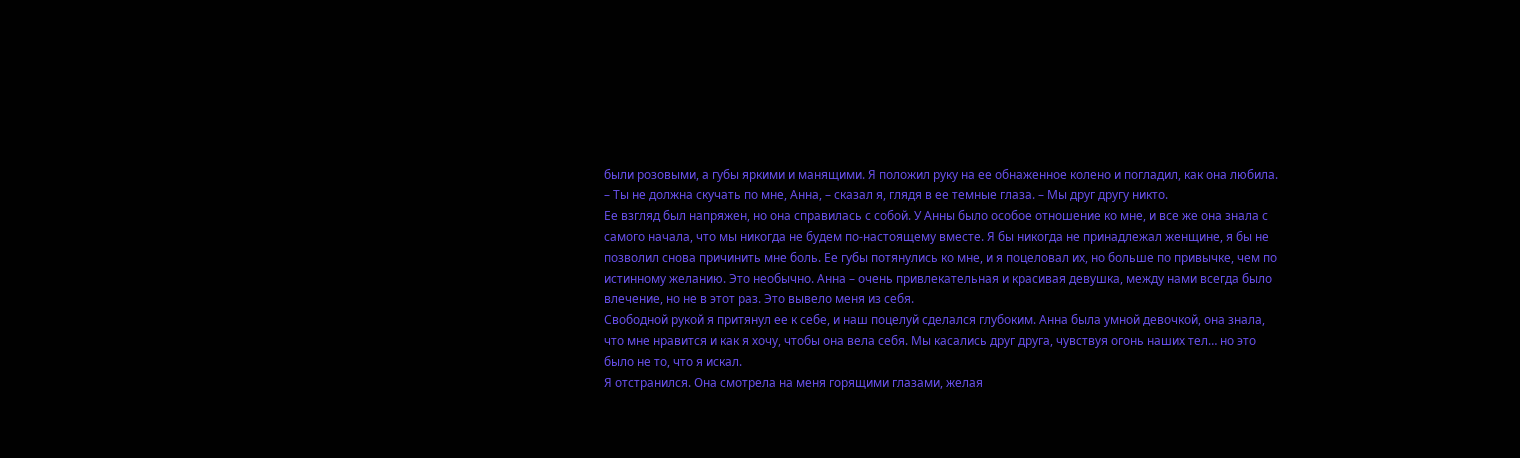были розовыми, а губы яркими и манящими. Я положил руку на ее обнаженное колено и погладил, как она любила.
– Ты не должна скучать по мне, Анна, – сказал я, глядя в ее темные глаза. – Мы друг другу никто.
Ее взгляд был напряжен, но она справилась с собой. У Анны было особое отношение ко мне, и все же она знала с самого начала, что мы никогда не будем по-настоящему вместе. Я бы никогда не принадлежал женщине, я бы не позволил снова причинить мне боль. Ее губы потянулись ко мне, и я поцеловал их, но больше по привычке, чем по истинному желанию. Это необычно. Анна – очень привлекательная и красивая девушка, между нами всегда было влечение, но не в этот раз. Это вывело меня из себя.
Свободной рукой я притянул ее к себе, и наш поцелуй сделался глубоким. Анна была умной девочкой, она знала, что мне нравится и как я хочу, чтобы она вела себя. Мы касались друг друга, чувствуя огонь наших тел… но это было не то, что я искал.
Я отстранился. Она смотрела на меня горящими глазами, желая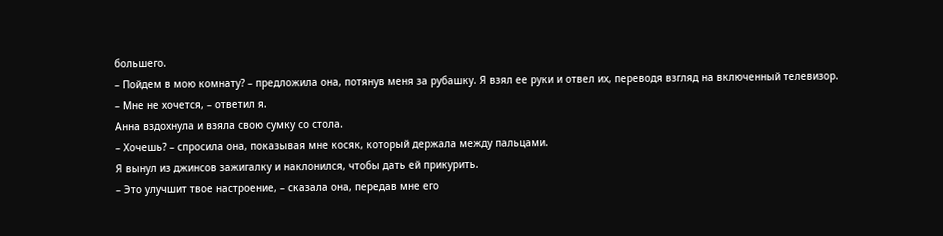большего.
– Пойдем в мою комнату? – предложила она, потянув меня за рубашку. Я взял ее руки и отвел их, переводя взгляд на включенный телевизор.
– Мне не хочется, – ответил я.
Анна вздохнула и взяла свою сумку со стола.
– Хочешь? – спросила она, показывая мне косяк, который держала между пальцами.
Я вынул из джинсов зажигалку и наклонился, чтобы дать ей прикурить.
– Это улучшит твое настроение, – сказала она, передав мне его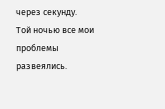через секунду.
Той ночью все мои проблемы развеялись.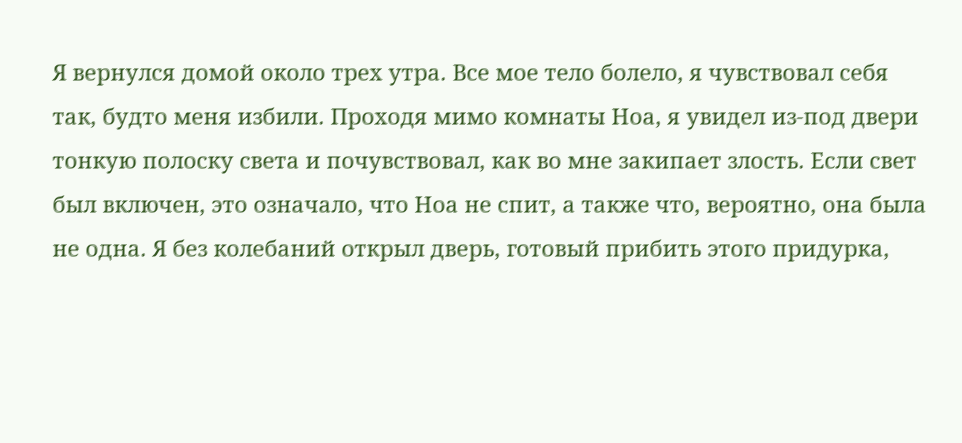Я вернулся домой около трех утра. Все мое тело болело, я чувствовал себя так, будто меня избили. Проходя мимо комнаты Ноа, я увидел из-под двери тонкую полоску света и почувствовал, как во мне закипает злость. Если свет был включен, это означало, что Ноа не спит, а также что, вероятно, она была не одна. Я без колебаний открыл дверь, готовый прибить этого придурка,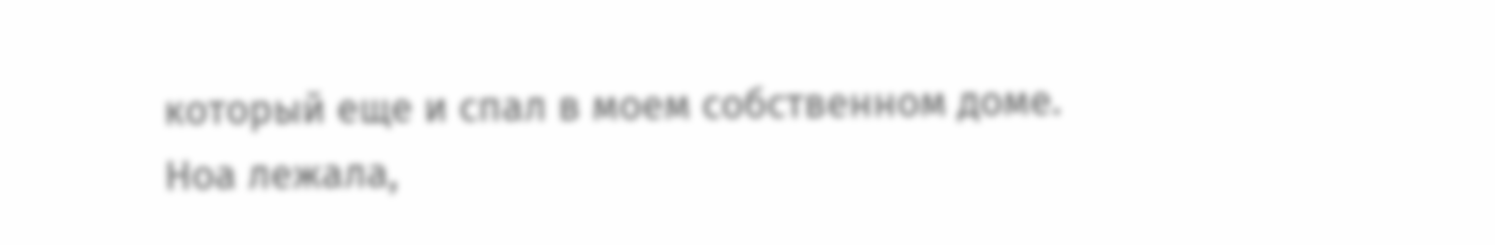который еще и спал в моем собственном доме.
Ноа лежала,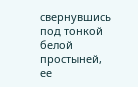свернувшись под тонкой белой простыней, ее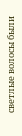светлые волосы были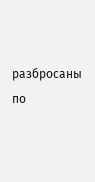разбросаны по